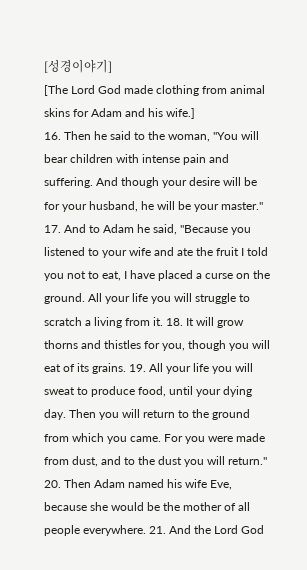[성경이야기]
[The Lord God made clothing from animal skins for Adam and his wife.]
16. Then he said to the woman, "You will bear children with intense pain and suffering. And though your desire will be for your husband, he will be your master." 17. And to Adam he said, "Because you listened to your wife and ate the fruit I told you not to eat, I have placed a curse on the ground. All your life you will struggle to scratch a living from it. 18. It will grow thorns and thistles for you, though you will eat of its grains. 19. All your life you will sweat to produce food, until your dying day. Then you will return to the ground from which you came. For you were made from dust, and to the dust you will return." 20. Then Adam named his wife Eve, because she would be the mother of all people everywhere. 21. And the Lord God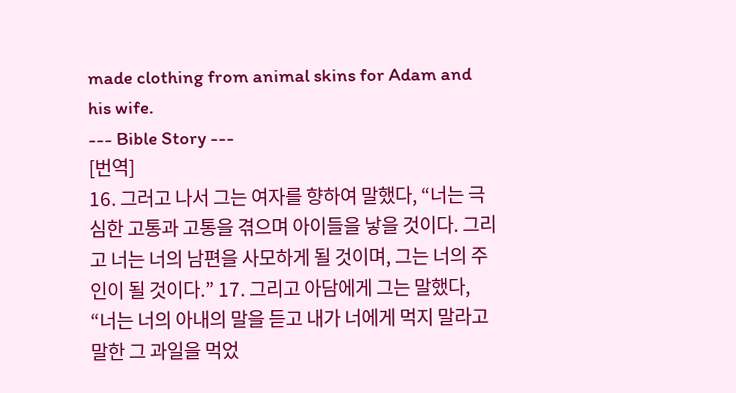made clothing from animal skins for Adam and his wife.
--- Bible Story ---
[번역]
16. 그러고 나서 그는 여자를 향하여 말했다, “너는 극심한 고통과 고통을 겪으며 아이들을 낳을 것이다. 그리고 너는 너의 남편을 사모하게 될 것이며, 그는 너의 주인이 될 것이다.” 17. 그리고 아담에게 그는 말했다, “너는 너의 아내의 말을 듣고 내가 너에게 먹지 말라고 말한 그 과일을 먹었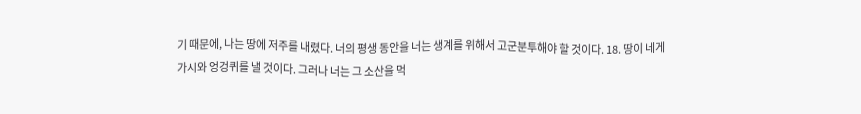기 때문에, 나는 땅에 저주를 내렸다. 너의 평생 동안을 너는 생계를 위해서 고군분투해야 할 것이다. 18. 땅이 네게 가시와 엉겅퀴를 낼 것이다. 그러나 너는 그 소산을 먹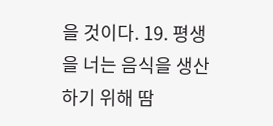을 것이다. 19. 평생을 너는 음식을 생산하기 위해 땀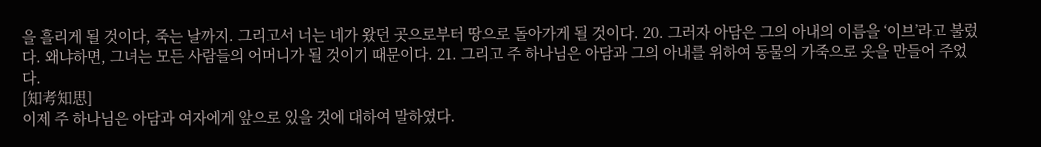을 흘리게 될 것이다, 죽는 날까지. 그리고서 너는 네가 왔던 곳으로부터 땅으로 돌아가게 될 것이다. 20. 그러자 아담은 그의 아내의 이름을 ‘이브’라고 불렀다. 왜냐하면, 그녀는 모든 사람들의 어머니가 될 것이기 때문이다. 21. 그리고 주 하나님은 아담과 그의 아내를 위하여 동물의 가죽으로 옷을 만들어 주었다.
[知考知思]
이제 주 하나님은 아담과 여자에게 앞으로 있을 것에 대하여 말하였다.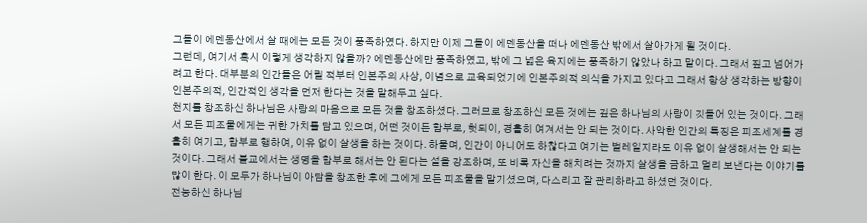그들이 에덴동산에서 살 때에는 모든 것이 풍족하였다. 하지만 이제 그들이 에덴동산을 떠나 에덴동산 밖에서 살아가게 될 것이다.
그런데, 여기서 혹시 이렇게 생각하지 않을까? 에덴동산에만 풍족하였고, 밖에 그 넓은 육지에는 풍족하기 않았나 하고 말이다. 그래서 짚고 넘어가려고 한다. 대부분의 인간들은 어릴 적부터 인본주의 사상, 이념으로 교육되었기에 인본주의적 의식을 가지고 있다고 그래서 항상 생각하는 방향이 인본주의적, 인간적인 생각을 먼저 한다는 것을 말해두고 싶다.
천지를 창조하신 하나님은 사랑의 마음으로 모든 것을 창조하셨다. 그러므로 창조하신 모든 것에는 깊은 하나님의 사랑이 깃들어 있는 것이다. 그래서 모든 피조물에게는 귀한 가치를 담고 있으며, 어떤 것이든 함부로, 헛되이, 경홀히 여겨서는 안 되는 것이다. 사악한 인간의 특징은 피조세계를 경홀히 여기고, 함부로 행하여, 이유 없이 살생을 하는 것이다. 하물며, 인간이 아니어도 하찮다고 여기는 벌레일지라도 이유 없이 살생해서는 안 되는 것이다. 그래서 불교에서는 생명을 함부로 해서는 안 된다는 설을 강조하며, 또 비록 자신을 해치려는 것까지 살생을 금하고 멀리 보낸다는 이야기를 많이 한다. 이 모두가 하나님이 아담을 창조한 후에 그에게 모든 피조물을 맡기셨으며, 다스리고 잘 관리하라고 하셨던 것이다.
전능하신 하나님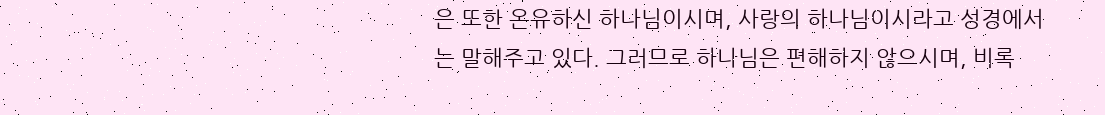은 또한 온유하신 하나님이시며, 사랑의 하나님이시라고 성경에서는 말해주고 있다. 그러므로 하나님은 편해하지 않으시며, 비록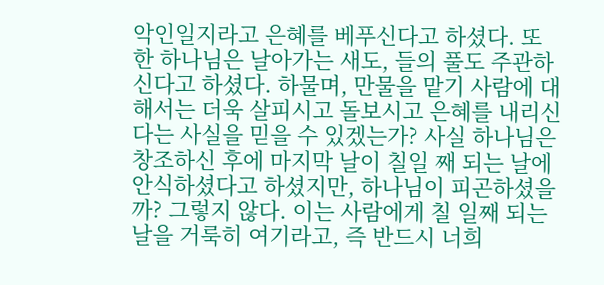악인일지라고 은혜를 베푸신다고 하셨다. 또한 하나님은 날아가는 새도, 들의 풀도 주관하신다고 하셨다. 하물며, 만물을 맡기 사람에 대해서는 더욱 살피시고 돌보시고 은혜를 내리신다는 사실을 믿을 수 있겠는가? 사실 하나님은 창조하신 후에 마지막 날이 칠일 째 되는 날에 안식하셨다고 하셨지만, 하나님이 피곤하셨을까? 그렇지 않다. 이는 사람에게 칠 일째 되는 날을 거룩히 여기라고, 즉 반드시 너희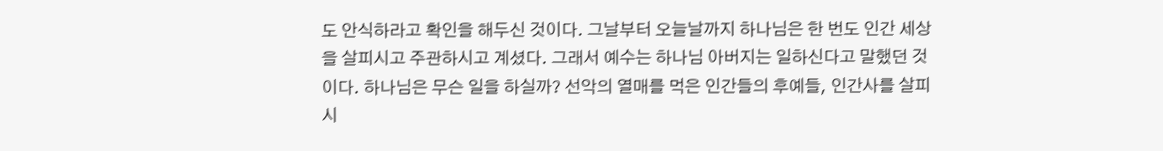도 안식하라고 확인을 해두신 것이다. 그날부터 오늘날까지 하나님은 한 번도 인간 세상을 살피시고 주관하시고 계셨다. 그래서 예수는 하나님 아버지는 일하신다고 말했던 것이다. 하나님은 무슨 일을 하실까? 선악의 열매를 먹은 인간들의 후예들, 인간사를 살피시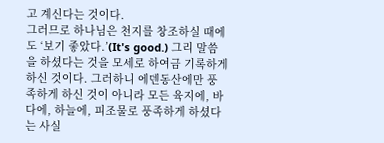고 계신다는 것이다.
그러므로 하나님은 천지를 창조하실 때에도 ‘보기 좋았다.’(It's good.) 그리 말씀을 하셨다는 것을 모세로 하여금 기록하게 하신 것이다. 그러하니 에덴동산에만 풍족하게 하신 것이 아니라 모든 육지에, 바다에, 하늘에, 피조물로 풍족하게 하셨다는 사실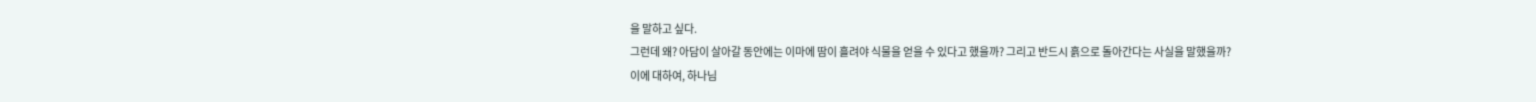을 말하고 싶다.
그런데 왜? 아담이 살아갈 동안에는 이마에 땀이 흘려야 식물을 얻을 수 있다고 했을까? 그리고 반드시 흙으로 돌아간다는 사실을 말했을까?
이에 대하여, 하나님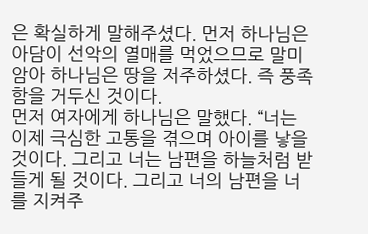은 확실하게 말해주셨다. 먼저 하나님은 아담이 선악의 열매를 먹었으므로 말미암아 하나님은 땅을 저주하셨다. 즉 풍족함을 거두신 것이다.
먼저 여자에게 하나님은 말했다. “너는 이제 극심한 고통을 겪으며 아이를 낳을 것이다. 그리고 너는 남편을 하늘처럼 받들게 될 것이다. 그리고 너의 남편을 너를 지켜주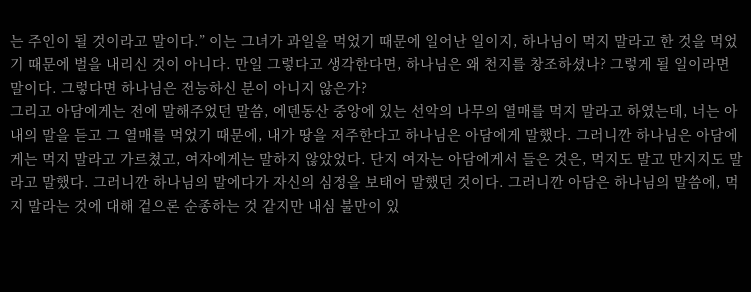는 주인이 될 것이라고 말이다.” 이는 그녀가 과일을 먹었기 때문에 일어난 일이지, 하나님이 먹지 말라고 한 것을 먹었기 때문에 벌을 내리신 것이 아니다. 만일 그렇다고 생각한다면, 하나님은 왜 천지를 창조하셨나? 그렇게 될 일이라면 말이다. 그렇다면 하나님은 전능하신 분이 아니지 않은가?
그리고 아담에게는 전에 말해주었던 말씀, 에덴동산 중앙에 있는 선악의 나무의 열매를 먹지 말라고 하였는데, 너는 아내의 말을 듣고 그 열매를 먹었기 때문에, 내가 땅을 저주한다고 하나님은 아담에게 말했다. 그러니깐 하나님은 아담에게는 먹지 말라고 가르쳤고, 여자에게는 말하지 않았었다. 단지 여자는 아담에게서 들은 것은, 먹지도 말고 만지지도 말라고 말했다. 그러니깐 하나님의 말에다가 자신의 심정을 보태어 말했던 것이다. 그러니깐 아담은 하나님의 말씀에, 먹지 말라는 것에 대해 겉으론 순종하는 것 같지만 내심 불만이 있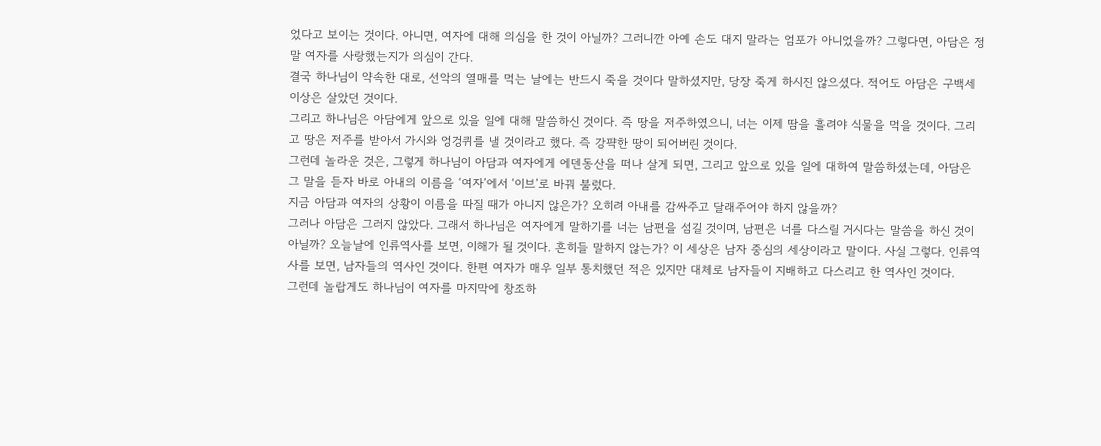었다고 보이는 것이다. 아니면, 여자에 대해 의심을 한 것이 아닐까? 그러니깐 아예 손도 대지 말라는 엄포가 아니었을까? 그렇다면, 아담은 정말 여자를 사랑했는지가 의심이 간다.
결국 하나님이 약속한 대로, 선악의 열매를 먹는 날에는 반드시 죽을 것이다 말하셨지만, 당장 죽게 하시진 않으셨다. 적어도 아담은 구백세 이상은 살았던 것이다.
그리고 하나님은 아담에게 앞으로 있을 일에 대해 말씀하신 것이다. 즉 땅을 저주하였으니, 너는 이제 땀을 흘려야 식물을 먹을 것이다. 그리고 땅은 저주를 받아서 가시와 엉겅퀴를 낼 것이라고 했다. 즉 강퍅한 땅이 되어버린 것이다.
그런데 놀라운 것은, 그렇게 하나님이 아담과 여자에게 에덴동산을 떠나 살게 되면, 그리고 앞으로 있을 일에 대하여 말씀하셨는데, 아담은 그 말을 듣자 바로 아내의 이름을 ‘여자’에서 ‘이브’로 바꿔 불렀다.
지금 아담과 여자의 상황이 이름을 따질 때가 아니지 않은가? 오히려 아내를 감싸주고 달래주어야 하지 않을까?
그러나 아담은 그러지 않았다. 그래서 하나님은 여자에게 말하기를 너는 남편을 섬길 것이며, 남편은 너를 다스릴 거시다는 말씀을 하신 것이 아닐까? 오늘날에 인류역사를 보면, 이해가 될 것이다. 흔히들 말하지 않는가? 이 세상은 남자 중심의 세상이라고 말이다. 사실 그렇다. 인류역사를 보면, 남자들의 역사인 것이다. 한편 여자가 매우 일부 통치했던 적은 있지만 대체로 남자들이 지배하고 다스리고 한 역사인 것이다.
그런데 놀랍게도 하나님이 여자를 마지막에 창조하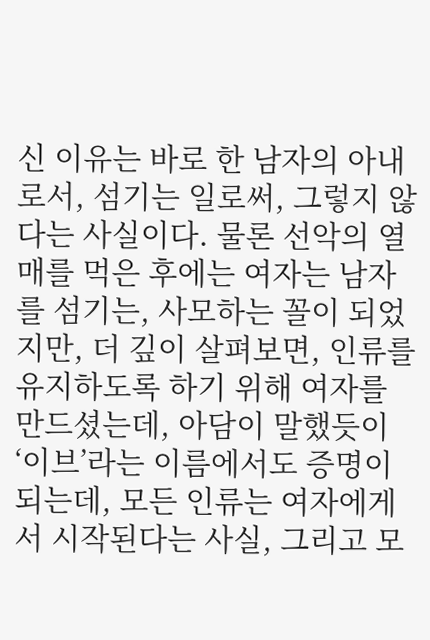신 이유는 바로 한 남자의 아내로서, 섬기는 일로써, 그렇지 않다는 사실이다. 물론 선악의 열매를 먹은 후에는 여자는 남자를 섬기는, 사모하는 꼴이 되었지만, 더 깊이 살펴보면, 인류를 유지하도록 하기 위해 여자를 만드셨는데, 아담이 말했듯이 ‘이브’라는 이름에서도 증명이 되는데, 모든 인류는 여자에게서 시작된다는 사실, 그리고 모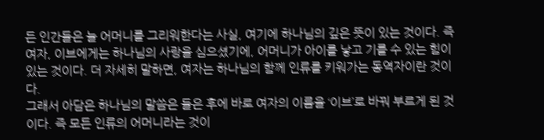든 인간들은 늘 어머니를 그리워한다는 사실, 여기에 하나님의 깊은 뜻이 있는 것이다. 즉 여자, 이브에게는 하나님의 사랑을 심으셨기에, 어머니가 아이를 낳고 기를 수 있는 힘이 있는 것이다. 더 자세히 말하면, 여자는 하나님의 함께 인류를 키워가는 동역자이란 것이다.
그래서 아담은 하나님의 말씀은 들은 후에 바로 여자의 이름을 ‘이브’로 바꿔 부르게 된 것이다. 즉 모든 인류의 어머니라는 것이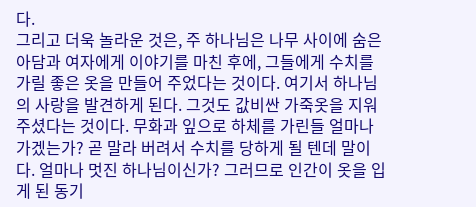다.
그리고 더욱 놀라운 것은, 주 하나님은 나무 사이에 숨은 아담과 여자에게 이야기를 마친 후에, 그들에게 수치를 가릴 좋은 옷을 만들어 주었다는 것이다. 여기서 하나님의 사랑을 발견하게 된다. 그것도 값비싼 가죽옷을 지워주셨다는 것이다. 무화과 잎으로 하체를 가린들 얼마나 가겠는가? 곧 말라 버려서 수치를 당하게 될 텐데 말이다. 얼마나 멋진 하나님이신가? 그러므로 인간이 옷을 입게 된 동기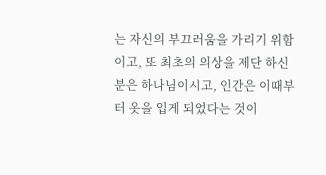는 자신의 부끄러움을 가리기 위함이고, 또 최초의 의상을 제단 하신 분은 하나님이시고, 인간은 이때부터 옷을 입게 되었다는 것이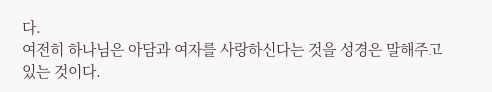다.
여전히 하나님은 아담과 여자를 사랑하신다는 것을 성경은 말해주고 있는 것이다.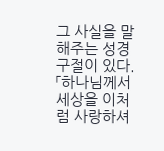그 사실을 말해주는 성경구절이 있다.
「하나님께서 세상을 이처럼 사랑하셔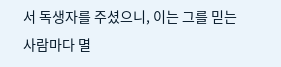서 독생자를 주셨으니, 이는 그를 믿는 사람마다 멸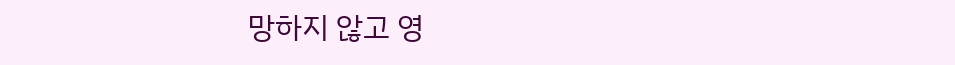망하지 않고 영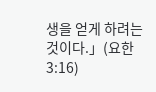생을 얻게 하려는 것이다.」(요한 3:16)